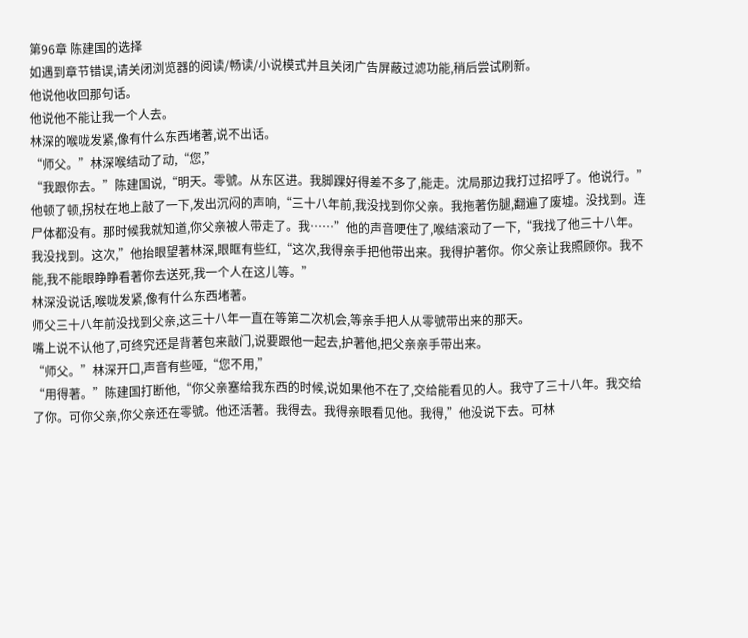第96章 陈建国的选择
如遇到章节错误,请关闭浏览器的阅读/畅读/小说模式并且关闭广告屏蔽过滤功能,稍后尝试刷新。
他说他收回那句话。
他说他不能让我一个人去。
林深的喉咙发紧,像有什么东西堵著,说不出话。
“师父。”林深喉结动了动,“您,”
“我跟你去。”陈建国说,“明天。零號。从东区进。我脚踝好得差不多了,能走。沈局那边我打过招呼了。他说行。”他顿了顿,拐杖在地上敲了一下,发出沉闷的声响,“三十八年前,我没找到你父亲。我拖著伤腿,翻遍了废墟。没找到。连尸体都没有。那时候我就知道,你父亲被人带走了。我……”他的声音哽住了,喉结滚动了一下,“我找了他三十八年。我没找到。这次,”他抬眼望著林深,眼眶有些红,“这次,我得亲手把他带出来。我得护著你。你父亲让我照顾你。我不能,我不能眼睁睁看著你去送死,我一个人在这儿等。”
林深没说话,喉咙发紧,像有什么东西堵著。
师父三十八年前没找到父亲,这三十八年一直在等第二次机会,等亲手把人从零號带出来的那天。
嘴上说不认他了,可终究还是背著包来敲门,说要跟他一起去,护著他,把父亲亲手带出来。
“师父。”林深开口,声音有些哑,“您不用,”
“用得著。”陈建国打断他,“你父亲塞给我东西的时候,说如果他不在了,交给能看见的人。我守了三十八年。我交给了你。可你父亲,你父亲还在零號。他还活著。我得去。我得亲眼看见他。我得,”他没说下去。可林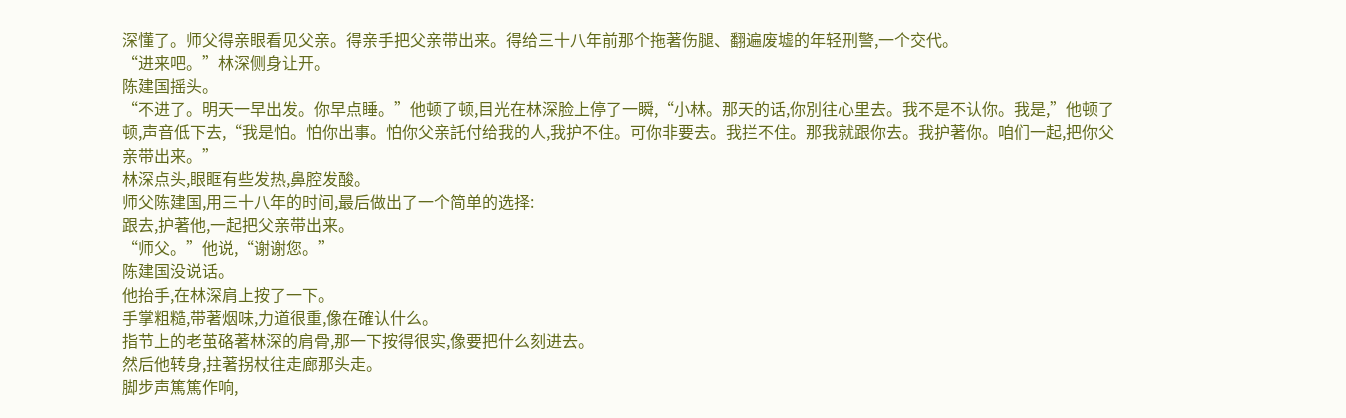深懂了。师父得亲眼看见父亲。得亲手把父亲带出来。得给三十八年前那个拖著伤腿、翻遍废墟的年轻刑警,一个交代。
“进来吧。”林深侧身让开。
陈建国摇头。
“不进了。明天一早出发。你早点睡。”他顿了顿,目光在林深脸上停了一瞬,“小林。那天的话,你別往心里去。我不是不认你。我是,”他顿了顿,声音低下去,“我是怕。怕你出事。怕你父亲託付给我的人,我护不住。可你非要去。我拦不住。那我就跟你去。我护著你。咱们一起,把你父亲带出来。”
林深点头,眼眶有些发热,鼻腔发酸。
师父陈建国,用三十八年的时间,最后做出了一个简单的选择:
跟去,护著他,一起把父亲带出来。
“师父。”他说,“谢谢您。”
陈建国没说话。
他抬手,在林深肩上按了一下。
手掌粗糙,带著烟味,力道很重,像在確认什么。
指节上的老茧硌著林深的肩骨,那一下按得很实,像要把什么刻进去。
然后他转身,拄著拐杖往走廊那头走。
脚步声篤篤作响,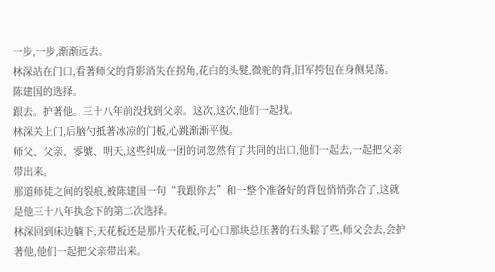一步,一步,渐渐远去。
林深站在门口,看著师父的背影消失在拐角,花白的头髮,微驼的背,旧军挎包在身侧晃荡。
陈建国的选择。
跟去。护著他。三十八年前没找到父亲。这次,这次,他们一起找。
林深关上门,后脑勺抵著冰凉的门板,心跳渐渐平復。
师父、父亲、零號、明天,这些纠成一团的词忽然有了共同的出口,他们一起去,一起把父亲带出来。
那道师徒之间的裂痕,被陈建国一句“我跟你去”和一整个准备好的背包悄悄弥合了,这就是他三十八年执念下的第二次选择。
林深回到床边躺下,天花板还是那片天花板,可心口那块总压著的石头鬆了些,师父会去,会护著他,他们一起把父亲带出来。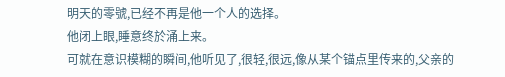明天的零號,已经不再是他一个人的选择。
他闭上眼,睡意终於涌上来。
可就在意识模糊的瞬间,他听见了,很轻,很远,像从某个锚点里传来的,父亲的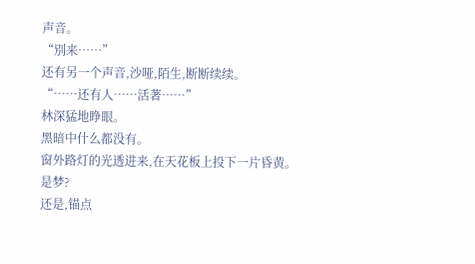声音。
“別来……”
还有另一个声音,沙哑,陌生,断断续续。
“……还有人……活著……”
林深猛地睁眼。
黑暗中什么都没有。
窗外路灯的光透进来,在天花板上投下一片昏黄。
是梦?
还是,锚点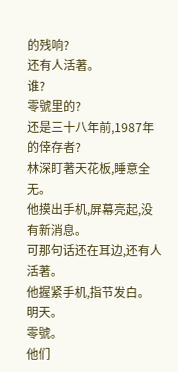的残响?
还有人活著。
谁?
零號里的?
还是三十八年前,1987年的倖存者?
林深盯著天花板,睡意全无。
他摸出手机,屏幕亮起,没有新消息。
可那句话还在耳边,还有人活著。
他握紧手机,指节发白。
明天。
零號。
他们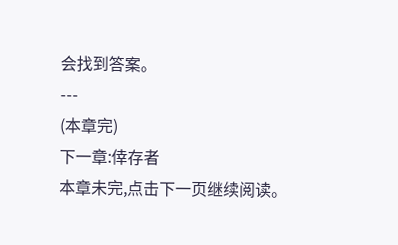会找到答案。
---
(本章完)
下一章:倖存者
本章未完,点击下一页继续阅读。